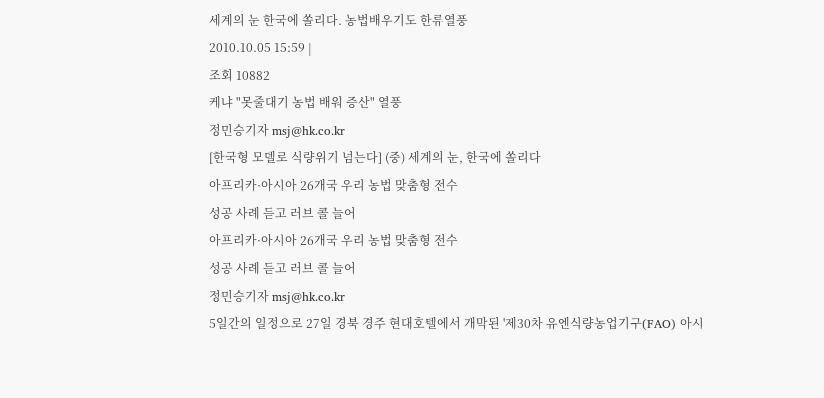세계의 눈 한국에 쏠리다. 농법배우기도 한류열풍
2010.10.05 15:59 |
조회 10882
케냐 "못줄대기 농법 배워 증산" 열풍
정민승기자 msj@hk.co.kr
[한국형 모델로 식량위기 넘는다] (중) 세계의 눈, 한국에 쏠리다
아프리카·아시아 26개국 우리 농법 맞춤형 전수
성공 사례 듣고 러브 콜 늘어
아프리카·아시아 26개국 우리 농법 맞춤형 전수
성공 사례 듣고 러브 콜 늘어
정민승기자 msj@hk.co.kr
5일간의 일정으로 27일 경북 경주 현대호텔에서 개막된 '제30차 유엔식량농업기구(FAO) 아시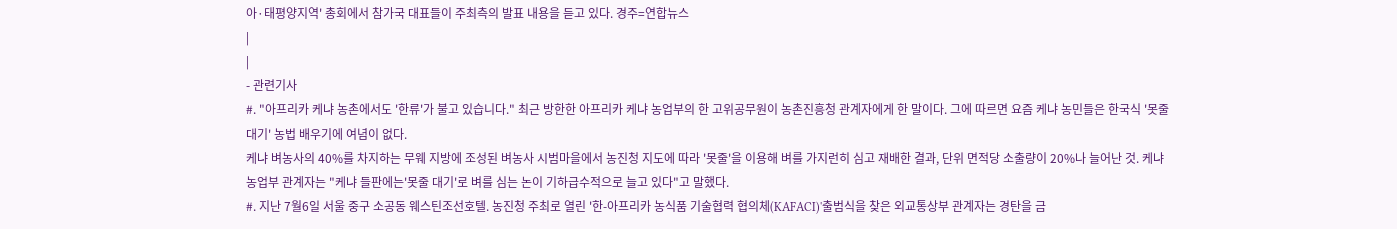아·태평양지역' 총회에서 참가국 대표들이 주최측의 발표 내용을 듣고 있다. 경주=연합뉴스
|
|
- 관련기사
#. "아프리카 케냐 농촌에서도 '한류'가 불고 있습니다." 최근 방한한 아프리카 케냐 농업부의 한 고위공무원이 농촌진흥청 관계자에게 한 말이다. 그에 따르면 요즘 케냐 농민들은 한국식 '못줄 대기' 농법 배우기에 여념이 없다.
케냐 벼농사의 40%를 차지하는 무웨 지방에 조성된 벼농사 시범마을에서 농진청 지도에 따라 '못줄'을 이용해 벼를 가지런히 심고 재배한 결과, 단위 면적당 소출량이 20%나 늘어난 것. 케냐 농업부 관계자는 "케냐 들판에는'못줄 대기'로 벼를 심는 논이 기하급수적으로 늘고 있다"고 말했다.
#. 지난 7월6일 서울 중구 소공동 웨스틴조선호텔. 농진청 주최로 열린 '한-아프리카 농식품 기술협력 협의체(KAFACI)'출범식을 찾은 외교통상부 관계자는 경탄을 금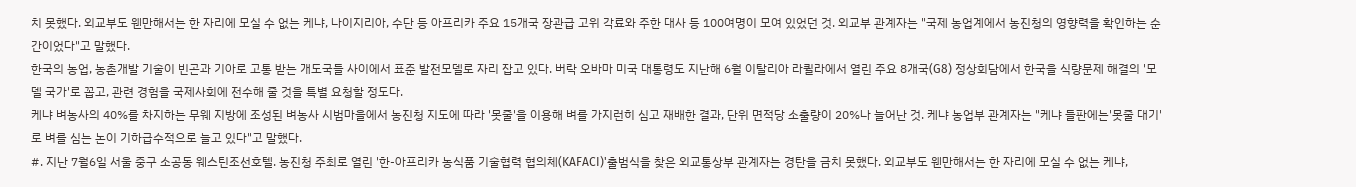치 못했다. 외교부도 웬만해서는 한 자리에 모실 수 없는 케냐, 나이지리아, 수단 등 아프리카 주요 15개국 장관급 고위 각료와 주한 대사 등 100여명이 모여 있었던 것. 외교부 관계자는 "국제 농업계에서 농진청의 영향력을 확인하는 순간이었다"고 말했다.
한국의 농업, 농촌개발 기술이 빈곤과 기아로 고통 받는 개도국들 사이에서 표준 발전모델로 자리 잡고 있다. 버락 오바마 미국 대통령도 지난해 6월 이탈리아 라퀼라에서 열린 주요 8개국(G8) 정상회담에서 한국을 식량문제 해결의 '모델 국가'로 꼽고, 관련 경험을 국제사회에 전수해 줄 것을 특별 요청할 정도다.
케냐 벼농사의 40%를 차지하는 무웨 지방에 조성된 벼농사 시범마을에서 농진청 지도에 따라 '못줄'을 이용해 벼를 가지런히 심고 재배한 결과, 단위 면적당 소출량이 20%나 늘어난 것. 케냐 농업부 관계자는 "케냐 들판에는'못줄 대기'로 벼를 심는 논이 기하급수적으로 늘고 있다"고 말했다.
#. 지난 7월6일 서울 중구 소공동 웨스틴조선호텔. 농진청 주최로 열린 '한-아프리카 농식품 기술협력 협의체(KAFACI)'출범식을 찾은 외교통상부 관계자는 경탄을 금치 못했다. 외교부도 웬만해서는 한 자리에 모실 수 없는 케냐,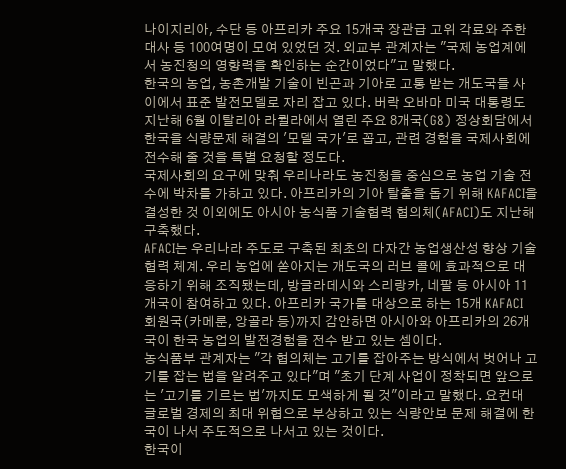나이지리아, 수단 등 아프리카 주요 15개국 장관급 고위 각료와 주한 대사 등 100여명이 모여 있었던 것. 외교부 관계자는 "국제 농업계에서 농진청의 영향력을 확인하는 순간이었다"고 말했다.
한국의 농업, 농촌개발 기술이 빈곤과 기아로 고통 받는 개도국들 사이에서 표준 발전모델로 자리 잡고 있다. 버락 오바마 미국 대통령도 지난해 6월 이탈리아 라퀼라에서 열린 주요 8개국(G8) 정상회담에서 한국을 식량문제 해결의 '모델 국가'로 꼽고, 관련 경험을 국제사회에 전수해 줄 것을 특별 요청할 정도다.
국제사회의 요구에 맞춰 우리나라도 농진청을 중심으로 농업 기술 전수에 박차를 가하고 있다. 아프리카의 기아 탈출을 돕기 위해 KAFACI을 결성한 것 이외에도 아시아 농식품 기술협력 협의체(AFACI)도 지난해 구축했다.
AFACI는 우리나라 주도로 구축된 최초의 다자간 농업생산성 향상 기술협력 체계. 우리 농업에 쏟아지는 개도국의 러브 콜에 효과적으로 대응하기 위해 조직됐는데, 방글라데시와 스리랑카, 네팔 등 아시아 11개국이 참여하고 있다. 아프리카 국가를 대상으로 하는 15개 KAFACI 회원국(카메룬, 앙골라 등)까지 감안하면 아시아와 아프리카의 26개국이 한국 농업의 발전경험을 전수 받고 있는 셈이다.
농식품부 관계자는 "각 협의체는 고기를 잡아주는 방식에서 벗어나 고기를 잡는 법을 알려주고 있다"며 "초기 단계 사업이 정착되면 앞으로는 '고기를 기르는 법'까지도 모색하게 될 것"이라고 말했다. 요컨대 글로벌 경제의 최대 위협으로 부상하고 있는 식량안보 문제 해결에 한국이 나서 주도적으로 나서고 있는 것이다.
한국이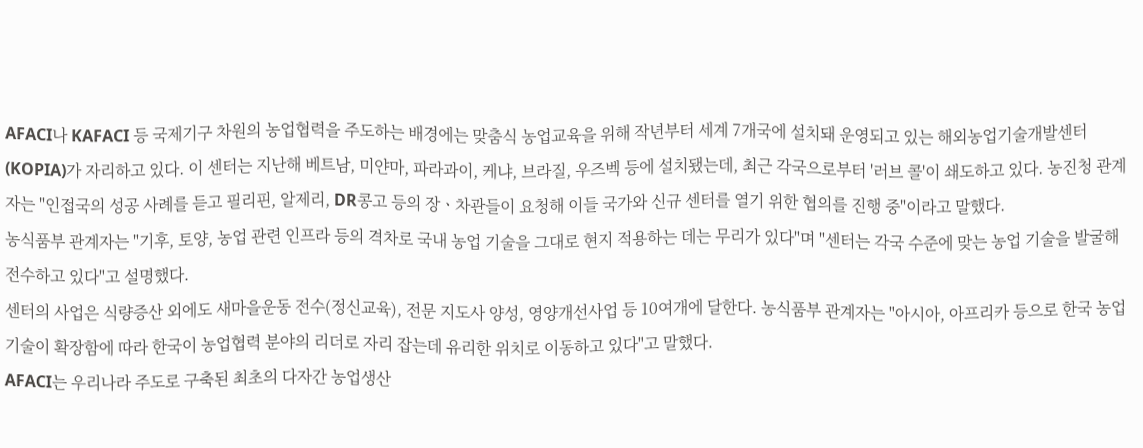AFACI나 KAFACI 등 국제기구 차원의 농업협력을 주도하는 배경에는 맞춤식 농업교육을 위해 작년부터 세계 7개국에 설치돼 운영되고 있는 해외농업기술개발센터(KOPIA)가 자리하고 있다. 이 센터는 지난해 베트남, 미얀마, 파라과이, 케냐, 브라질, 우즈벡 등에 설치됐는데, 최근 각국으로부터 '러브 콜'이 쇄도하고 있다. 농진청 관계자는 "인접국의 성공 사례를 듣고 필리핀, 알제리, DR콩고 등의 장ㆍ차관들이 요청해 이들 국가와 신규 센터를 열기 위한 협의를 진행 중"이라고 말했다.
농식품부 관계자는 "기후, 토양, 농업 관련 인프라 등의 격차로 국내 농업 기술을 그대로 현지 적용하는 데는 무리가 있다"며 "센터는 각국 수준에 맞는 농업 기술을 발굴해 전수하고 있다"고 설명했다.
센터의 사업은 식량증산 외에도 새마을운동 전수(정신교육), 전문 지도사 양성, 영양개선사업 등 10여개에 달한다. 농식품부 관계자는 "아시아, 아프리카 등으로 한국 농업 기술이 확장함에 따라 한국이 농업협력 분야의 리더로 자리 잡는데 유리한 위치로 이동하고 있다"고 말했다.
AFACI는 우리나라 주도로 구축된 최초의 다자간 농업생산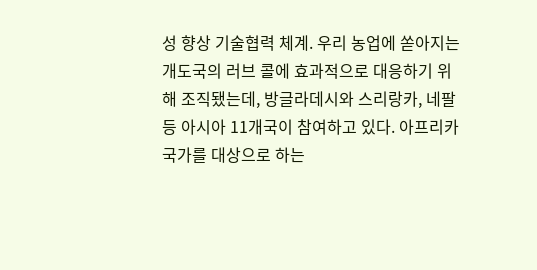성 향상 기술협력 체계. 우리 농업에 쏟아지는 개도국의 러브 콜에 효과적으로 대응하기 위해 조직됐는데, 방글라데시와 스리랑카, 네팔 등 아시아 11개국이 참여하고 있다. 아프리카 국가를 대상으로 하는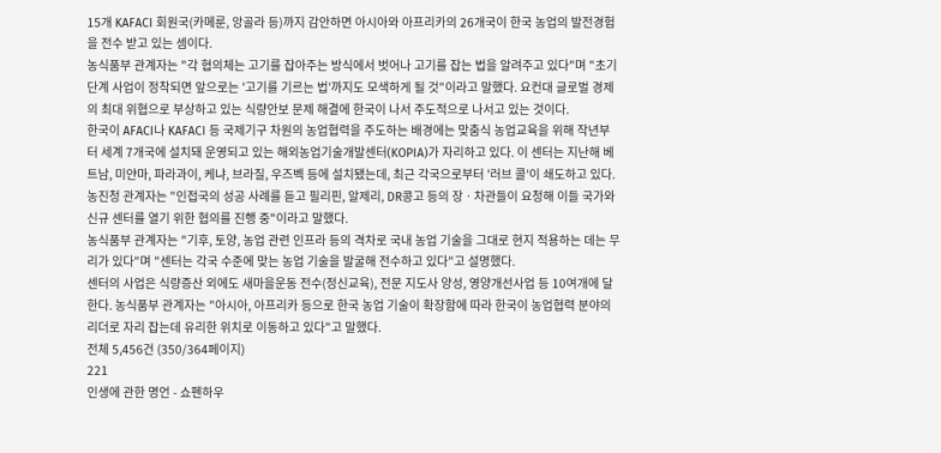15개 KAFACI 회원국(카메룬, 앙골라 등)까지 감안하면 아시아와 아프리카의 26개국이 한국 농업의 발전경험을 전수 받고 있는 셈이다.
농식품부 관계자는 "각 협의체는 고기를 잡아주는 방식에서 벗어나 고기를 잡는 법을 알려주고 있다"며 "초기 단계 사업이 정착되면 앞으로는 '고기를 기르는 법'까지도 모색하게 될 것"이라고 말했다. 요컨대 글로벌 경제의 최대 위협으로 부상하고 있는 식량안보 문제 해결에 한국이 나서 주도적으로 나서고 있는 것이다.
한국이 AFACI나 KAFACI 등 국제기구 차원의 농업협력을 주도하는 배경에는 맞춤식 농업교육을 위해 작년부터 세계 7개국에 설치돼 운영되고 있는 해외농업기술개발센터(KOPIA)가 자리하고 있다. 이 센터는 지난해 베트남, 미얀마, 파라과이, 케냐, 브라질, 우즈벡 등에 설치됐는데, 최근 각국으로부터 '러브 콜'이 쇄도하고 있다. 농진청 관계자는 "인접국의 성공 사례를 듣고 필리핀, 알제리, DR콩고 등의 장ㆍ차관들이 요청해 이들 국가와 신규 센터를 열기 위한 협의를 진행 중"이라고 말했다.
농식품부 관계자는 "기후, 토양, 농업 관련 인프라 등의 격차로 국내 농업 기술을 그대로 현지 적용하는 데는 무리가 있다"며 "센터는 각국 수준에 맞는 농업 기술을 발굴해 전수하고 있다"고 설명했다.
센터의 사업은 식량증산 외에도 새마을운동 전수(정신교육), 전문 지도사 양성, 영양개선사업 등 10여개에 달한다. 농식품부 관계자는 "아시아, 아프리카 등으로 한국 농업 기술이 확장함에 따라 한국이 농업협력 분야의 리더로 자리 잡는데 유리한 위치로 이동하고 있다"고 말했다.
전체 5,456건 (350/364페이지)
221
인생에 관한 명언 - 쇼펜하우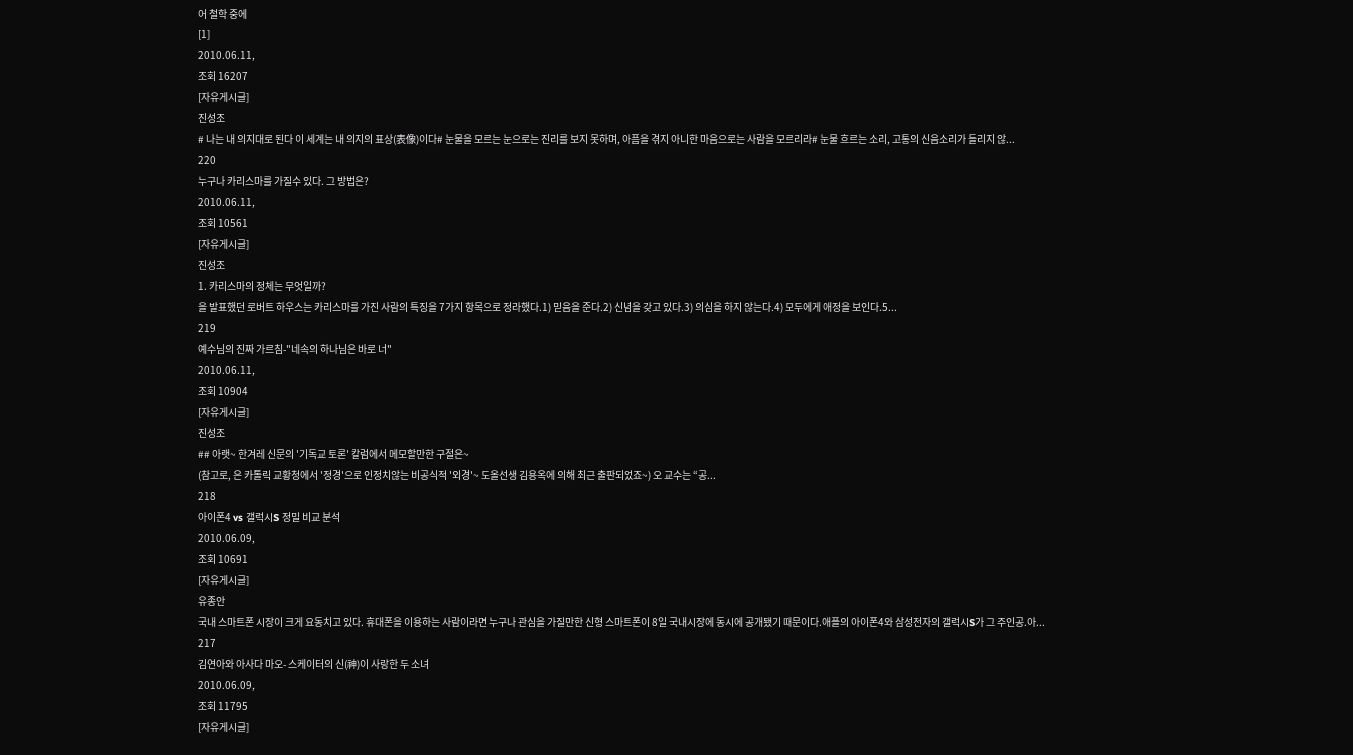어 철학 중에
[1]
2010.06.11,
조회 16207
[자유게시글]
진성조
# 나는 내 의지대로 된다 이 세계는 내 의지의 표상(表像)이다# 눈물을 모르는 눈으로는 진리를 보지 못하며, 아픔을 겪지 아니한 마음으로는 사람을 모르리라# 눈물 흐르는 소리, 고통의 신음소리가 들리지 않...
220
누구나 카리스마를 가질수 있다. 그 방법은?
2010.06.11,
조회 10561
[자유게시글]
진성조
1. 카리스마의 정체는 무엇일까?
을 발표했던 로버트 하우스는 카리스마를 가진 사람의 특징을 7가지 항목으로 정라했다.1) 믿음을 준다.2) 신념을 갖고 있다.3) 의심을 하지 않는다.4) 모두에게 애정을 보인다.5...
219
예수님의 진짜 가르침-"네속의 하나님은 바로 너"
2010.06.11,
조회 10904
[자유게시글]
진성조
## 아랫~ 한겨레 신문의 '기독교 토론' 칼럼에서 메모할만한 구절은~
(참고로, 은 카톨릭 교황청에서 '정경'으로 인정치않는 비공식적 '외경'~ 도올선생 김용옥에 의해 최근 출판되었죠~) 오 교수는 “공...
218
아이폰4 vs 갤럭시S 정밀 비교 분석
2010.06.09,
조회 10691
[자유게시글]
유종안
국내 스마트폰 시장이 크게 요동치고 있다. 휴대폰을 이용하는 사람이라면 누구나 관심을 가질만한 신형 스마트폰이 8일 국내시장에 동시에 공개됐기 때문이다.애플의 아이폰4와 삼성전자의 갤럭시S가 그 주인공.아...
217
김연아와 아사다 마오- 스케이터의 신(神)이 사랑한 두 소녀
2010.06.09,
조회 11795
[자유게시글]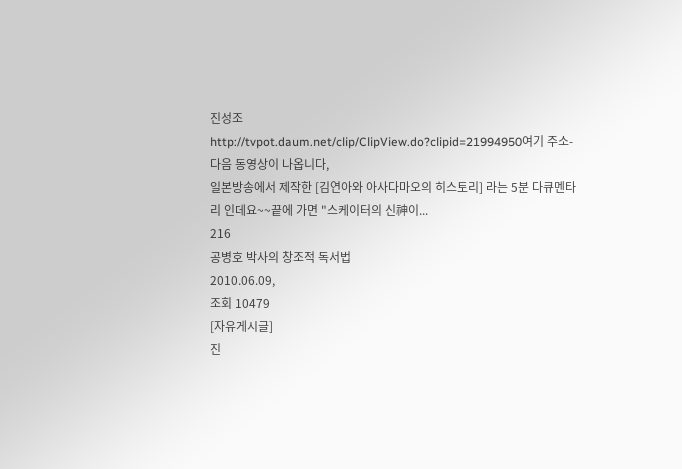진성조
http://tvpot.daum.net/clip/ClipView.do?clipid=21994950여기 주소- 다음 동영상이 나옵니다,
일본방송에서 제작한 [김연아와 아사다마오의 히스토리] 라는 5분 다큐멘타리 인데요~~끝에 가면 "스케이터의 신神이...
216
공병호 박사의 창조적 독서법
2010.06.09,
조회 10479
[자유게시글]
진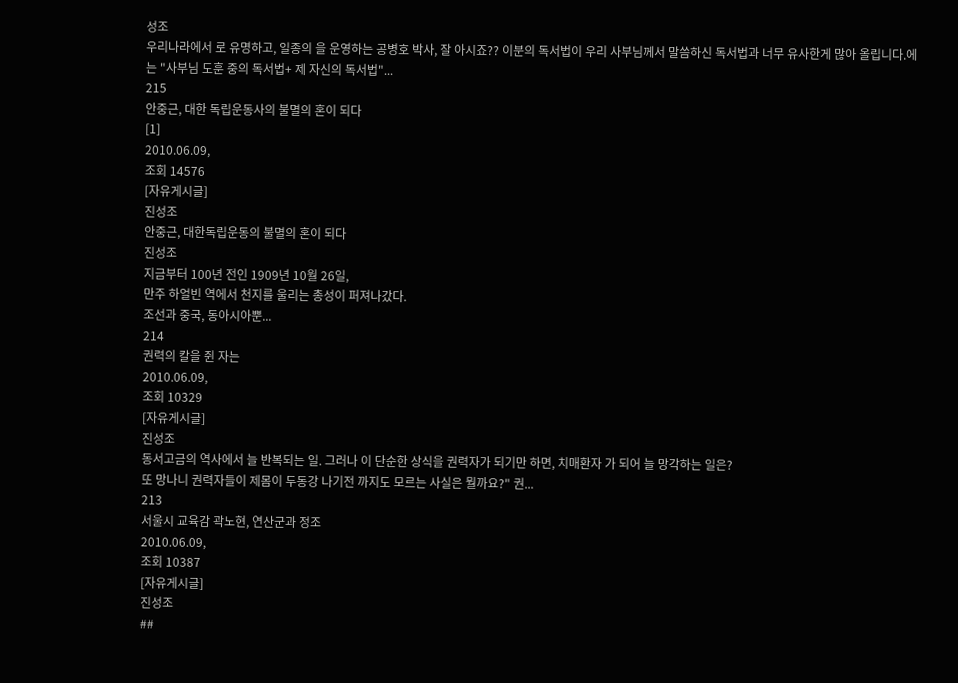성조
우리나라에서 로 유명하고, 일종의 을 운영하는 공병호 박사, 잘 아시죠?? 이분의 독서법이 우리 사부님께서 말씀하신 독서법과 너무 유사한게 많아 올립니다.에는 "사부님 도훈 중의 독서법+ 제 자신의 독서법"...
215
안중근, 대한 독립운동사의 불멸의 혼이 되다
[1]
2010.06.09,
조회 14576
[자유게시글]
진성조
안중근, 대한독립운동의 불멸의 혼이 되다
진성조
지금부터 100년 전인 1909년 10월 26일,
만주 하얼빈 역에서 천지를 울리는 총성이 퍼져나갔다.
조선과 중국, 동아시아뿐...
214
권력의 칼을 쥔 자는
2010.06.09,
조회 10329
[자유게시글]
진성조
동서고금의 역사에서 늘 반복되는 일. 그러나 이 단순한 상식을 권력자가 되기만 하면, 치매환자 가 되어 늘 망각하는 일은?
또 망나니 권력자들이 제몸이 두동강 나기전 까지도 모르는 사실은 뭘까요?" 권...
213
서울시 교육감 곽노현, 연산군과 정조
2010.06.09,
조회 10387
[자유게시글]
진성조
##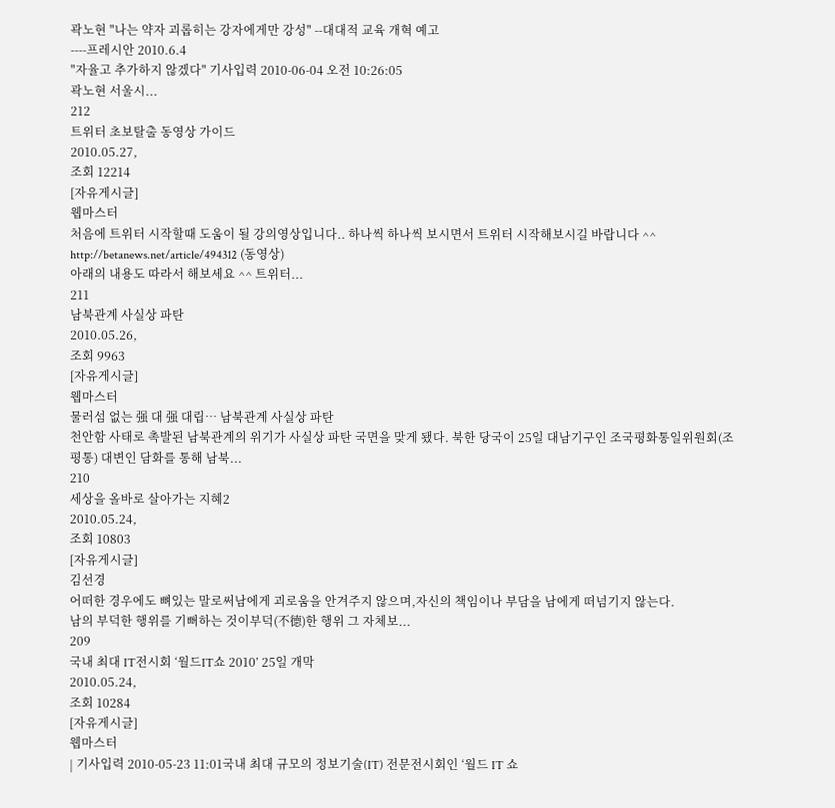곽노현 "나는 약자 괴롭히는 강자에게만 강성" --대대적 교육 개혁 예고
----프레시안 2010.6.4
"자율고 추가하지 않겠다" 기사입력 2010-06-04 오전 10:26:05
곽노현 서울시...
212
트위터 초보탈출 동영상 가이드
2010.05.27,
조회 12214
[자유게시글]
웹마스터
처음에 트위터 시작할때 도움이 될 강의영상입니다.. 하나씩 하나씩 보시면서 트위터 시작해보시길 바랍니다 ^^
http://betanews.net/article/494312 (동영상)
아래의 내용도 따라서 해보세요 ^^ 트위터...
211
남북관계 사실상 파탄
2010.05.26,
조회 9963
[자유게시글]
웹마스터
물러섬 없는 强 대 强 대립… 남북관계 사실상 파탄
천안함 사태로 촉발된 남북관계의 위기가 사실상 파탄 국면을 맞게 됐다. 북한 당국이 25일 대남기구인 조국평화통일위원회(조평통) 대변인 담화를 통해 남북...
210
세상을 올바로 살아가는 지혜2
2010.05.24,
조회 10803
[자유게시글]
김선경
어떠한 경우에도 뼈있는 말로써남에게 괴로움을 안겨주지 않으며,자신의 책임이나 부담을 남에게 떠넘기지 않는다.
남의 부덕한 행위를 기뻐하는 것이부덕(不德)한 행위 그 자체보...
209
국내 최대 IT전시회 ‘월드IT쇼 2010’ 25일 개막
2010.05.24,
조회 10284
[자유게시글]
웹마스터
| 기사입력 2010-05-23 11:01국내 최대 규모의 정보기술(IT) 전문전시회인 ‘월드 IT 쇼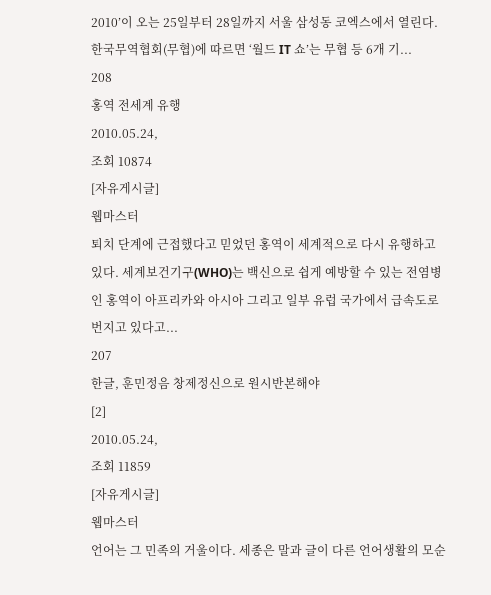2010’이 오는 25일부터 28일까지 서울 삼성동 코엑스에서 열린다.한국무역협회(무협)에 따르면 ‘월드 IT 쇼’는 무협 등 6개 기...
208
홍역 전세계 유행
2010.05.24,
조회 10874
[자유게시글]
웹마스터
퇴치 단계에 근접했다고 믿었던 홍역이 세계적으로 다시 유행하고 있다. 세계보건기구(WHO)는 백신으로 쉽게 예방할 수 있는 전염병인 홍역이 아프리카와 아시아 그리고 일부 유럽 국가에서 급속도로 번지고 있다고...
207
한글, 훈민정음 창제정신으로 원시반본해야
[2]
2010.05.24,
조회 11859
[자유게시글]
웹마스터
언어는 그 민족의 거울이다. 세종은 말과 글이 다른 언어생활의 모순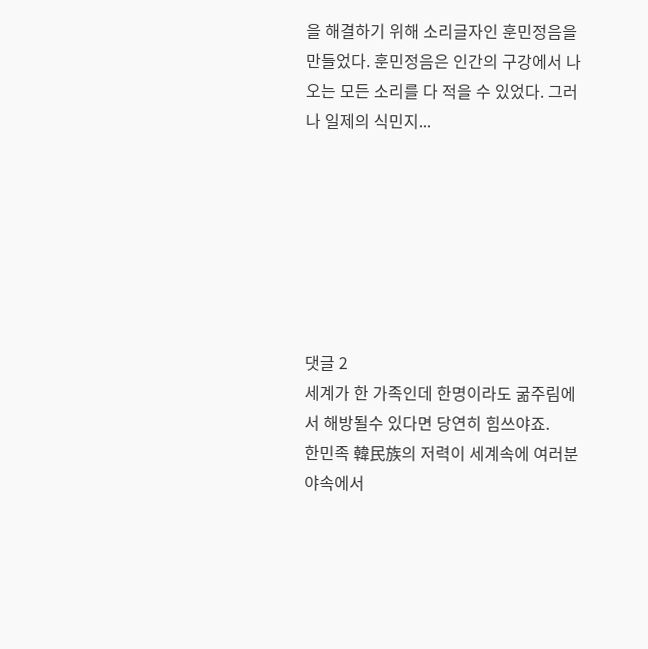을 해결하기 위해 소리글자인 훈민정음을 만들었다. 훈민정음은 인간의 구강에서 나오는 모든 소리를 다 적을 수 있었다. 그러나 일제의 식민지...







댓글 2
세계가 한 가족인데 한명이라도 굶주림에서 해방될수 있다면 당연히 힘쓰야죠.
한민족 韓民族의 저력이 세계속에 여러분야속에서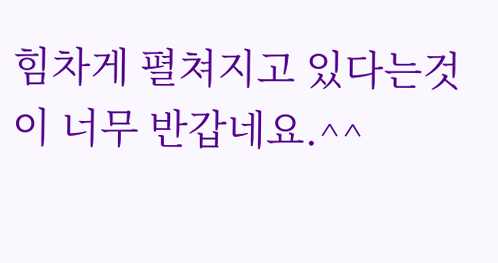힘차게 펼쳐지고 있다는것이 너무 반갑네요.^^